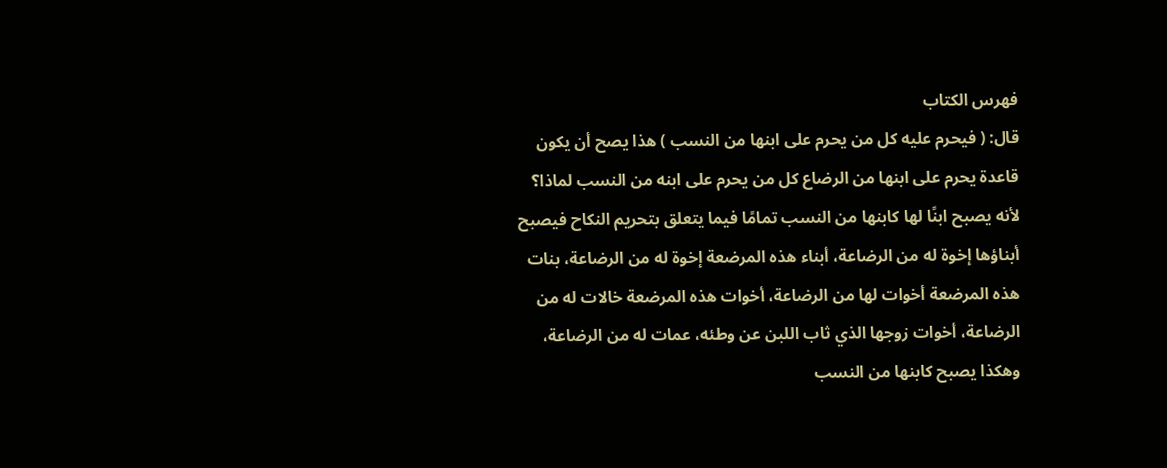فهرس الكتاب
قال: ( فيحرم عليه كل من يحرم على ابنها من النسب ) هذا يصح أن يكون قاعدة يحرم على ابنها من الرضاع كل من يحرم على ابنه من النسب لماذا؟ لأنه يصبح ابنًا لها كابنها من النسب تمامًا فيما يتعلق بتحريم النكاح فيصبح أبناؤها إخوة له من الرضاعة، أبناء هذه المرضعة إخوة له من الرضاعة، بنات هذه المرضعة أخوات لها من الرضاعة، أخوات هذه المرضعة خالات له من الرضاعة، أخوات زوجها الذي ثاب اللبن عن وطئه، عمات له من الرضاعة، وهكذا يصبح كابنها من النسب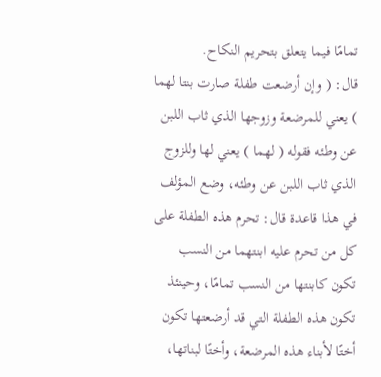تمامًا فيما يتعلق بتحريم النكاح.
قال: ( وإن أرضعت طفلة صارت بنتا لهما ) يعني للمرضعة وزوجها الذي ثاب اللبن عن وطئه فقوله ( لهما ) يعني لها وللزوج الذي ثاب اللبن عن وطئه، وضع المؤلف في هذا قاعدة قال: تحرم هذه الطفلة على كل من تحرم عليه ابنتهما من النسب تكون كابنتها من النسب تمامًا، وحينئذ تكون هذه الطفلة التي قد أرضعتها تكون أختًا لأبناء هذه المرضعة، وأختًا لبناتها،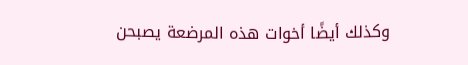وكذلك أيضًا أخوات هذه المرضعة يصبحن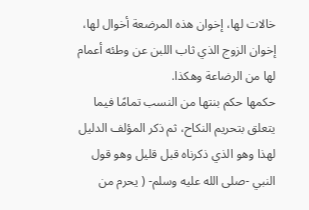خالات لها، إخوان هذه المرضعة أخوال لها، إخوان الزوج الذي ثاب اللبن عن وطئه أعمام لها من الرضاعة وهكذا.
حكمها حكم بنتها من النسب تمامًا فيما يتعلق بتحريم النكاح، ثم ذكر المؤلف الدليل لهذا وهو الذي ذكرناه قبل قليل وهو قول النبي -صلى الله عليه وسلم- ( يحرم من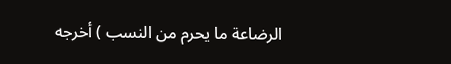الرضاعة ما يحرم من النسب ) أخرجه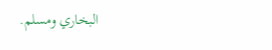البخاري ومسلم.